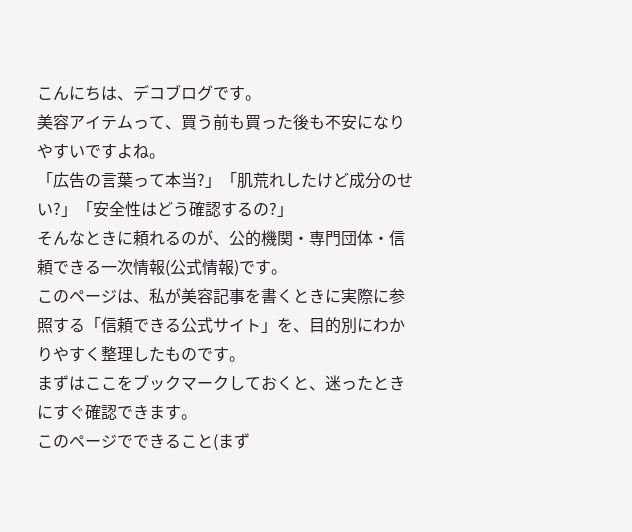こんにちは、デコブログです。
美容アイテムって、買う前も買った後も不安になりやすいですよね。
「広告の言葉って本当?」「肌荒れしたけど成分のせい?」「安全性はどう確認するの?」
そんなときに頼れるのが、公的機関・専門団体・信頼できる一次情報(公式情報)です。
このページは、私が美容記事を書くときに実際に参照する「信頼できる公式サイト」を、目的別にわかりやすく整理したものです。
まずはここをブックマークしておくと、迷ったときにすぐ確認できます。
このページでできること(まず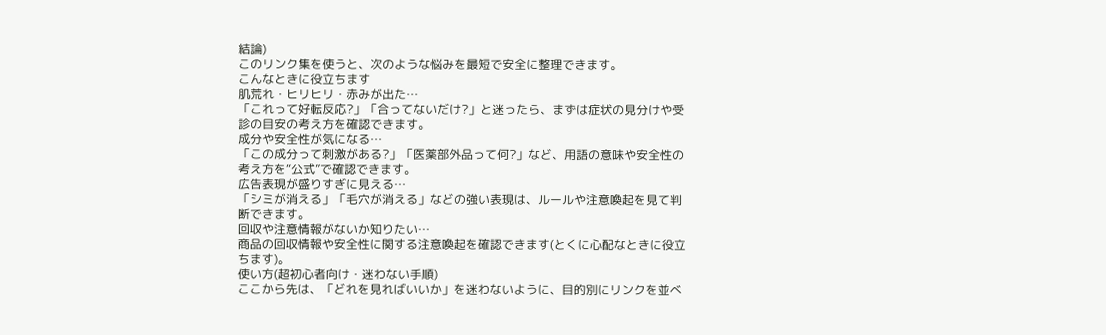結論)
このリンク集を使うと、次のような悩みを最短で安全に整理できます。
こんなときに役立ちます
肌荒れ・ヒリヒリ・赤みが出た…
「これって好転反応?」「合ってないだけ?」と迷ったら、まずは症状の見分けや受診の目安の考え方を確認できます。
成分や安全性が気になる…
「この成分って刺激がある?」「医薬部外品って何?」など、用語の意味や安全性の考え方を“公式”で確認できます。
広告表現が盛りすぎに見える…
「シミが消える」「毛穴が消える」などの強い表現は、ルールや注意喚起を見て判断できます。
回収や注意情報がないか知りたい…
商品の回収情報や安全性に関する注意喚起を確認できます(とくに心配なときに役立ちます)。
使い方(超初心者向け・迷わない手順)
ここから先は、「どれを見ればいいか」を迷わないように、目的別にリンクを並べ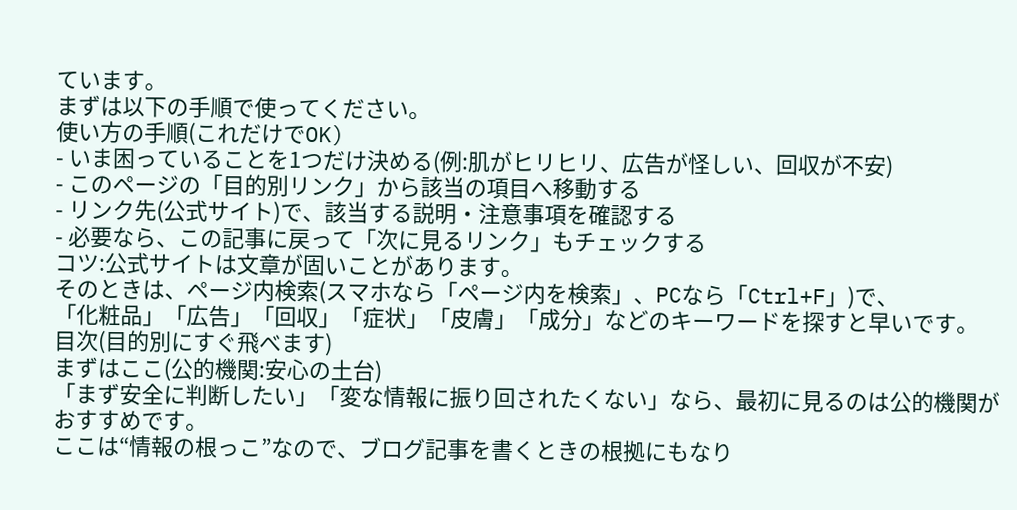ています。
まずは以下の手順で使ってください。
使い方の手順(これだけでOK)
- いま困っていることを1つだけ決める(例:肌がヒリヒリ、広告が怪しい、回収が不安)
- このページの「目的別リンク」から該当の項目へ移動する
- リンク先(公式サイト)で、該当する説明・注意事項を確認する
- 必要なら、この記事に戻って「次に見るリンク」もチェックする
コツ:公式サイトは文章が固いことがあります。
そのときは、ページ内検索(スマホなら「ページ内を検索」、PCなら「Ctrl+F」)で、
「化粧品」「広告」「回収」「症状」「皮膚」「成分」などのキーワードを探すと早いです。
目次(目的別にすぐ飛べます)
まずはここ(公的機関:安心の土台)
「まず安全に判断したい」「変な情報に振り回されたくない」なら、最初に見るのは公的機関がおすすめです。
ここは“情報の根っこ”なので、ブログ記事を書くときの根拠にもなり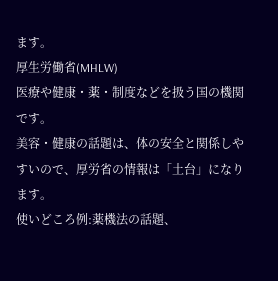ます。
厚生労働省(MHLW)
医療や健康・薬・制度などを扱う国の機関です。
美容・健康の話題は、体の安全と関係しやすいので、厚労省の情報は「土台」になります。
使いどころ例:薬機法の話題、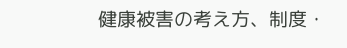健康被害の考え方、制度・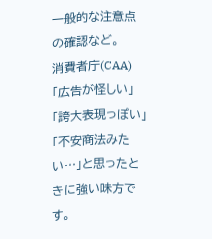一般的な注意点の確認など。
消費者庁(CAA)
「広告が怪しい」「誇大表現っぽい」「不安商法みたい…」と思ったときに強い味方です。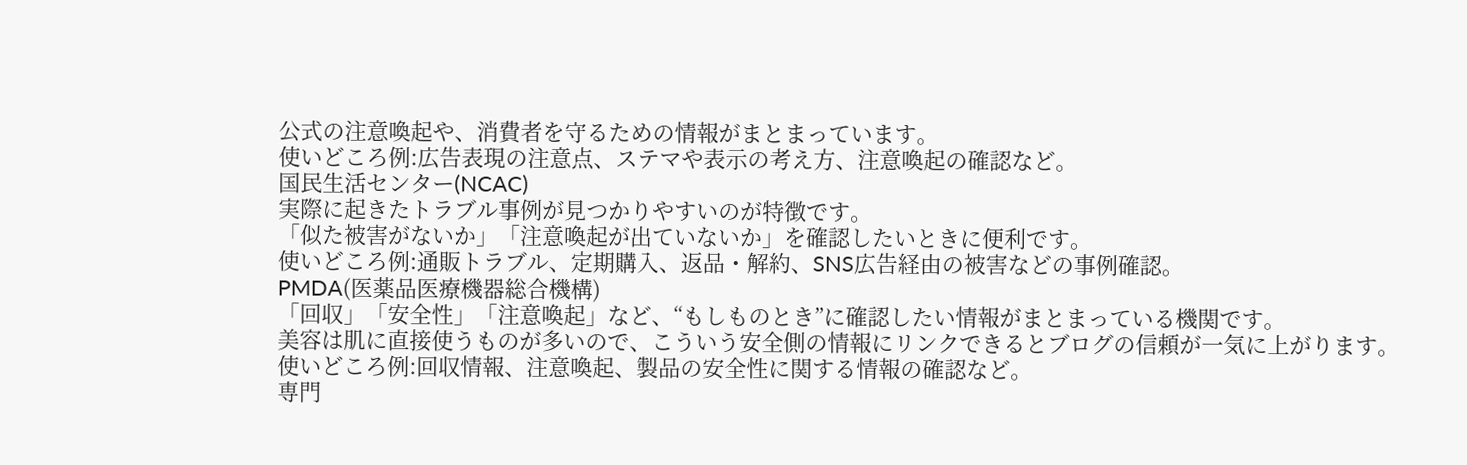公式の注意喚起や、消費者を守るための情報がまとまっています。
使いどころ例:広告表現の注意点、ステマや表示の考え方、注意喚起の確認など。
国民生活センター(NCAC)
実際に起きたトラブル事例が見つかりやすいのが特徴です。
「似た被害がないか」「注意喚起が出ていないか」を確認したいときに便利です。
使いどころ例:通販トラブル、定期購入、返品・解約、SNS広告経由の被害などの事例確認。
PMDA(医薬品医療機器総合機構)
「回収」「安全性」「注意喚起」など、“もしものとき”に確認したい情報がまとまっている機関です。
美容は肌に直接使うものが多いので、こういう安全側の情報にリンクできるとブログの信頼が一気に上がります。
使いどころ例:回収情報、注意喚起、製品の安全性に関する情報の確認など。
専門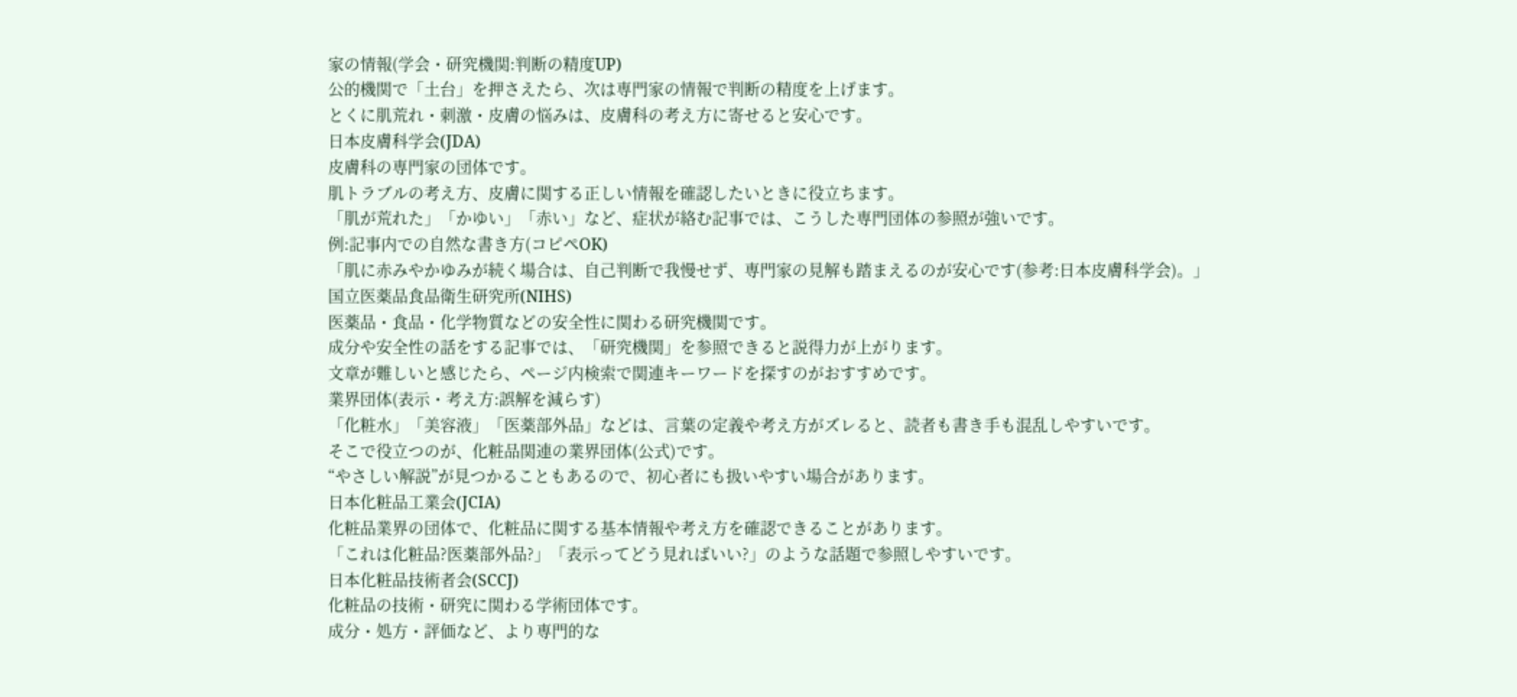家の情報(学会・研究機関:判断の精度UP)
公的機関で「土台」を押さえたら、次は専門家の情報で判断の精度を上げます。
とくに肌荒れ・刺激・皮膚の悩みは、皮膚科の考え方に寄せると安心です。
日本皮膚科学会(JDA)
皮膚科の専門家の団体です。
肌トラブルの考え方、皮膚に関する正しい情報を確認したいときに役立ちます。
「肌が荒れた」「かゆい」「赤い」など、症状が絡む記事では、こうした専門団体の参照が強いです。
例:記事内での自然な書き方(コピペOK)
「肌に赤みやかゆみが続く場合は、自己判断で我慢せず、専門家の見解も踏まえるのが安心です(参考:日本皮膚科学会)。」
国立医薬品食品衛生研究所(NIHS)
医薬品・食品・化学物質などの安全性に関わる研究機関です。
成分や安全性の話をする記事では、「研究機関」を参照できると説得力が上がります。
文章が難しいと感じたら、ページ内検索で関連キーワードを探すのがおすすめです。
業界団体(表示・考え方:誤解を減らす)
「化粧水」「美容液」「医薬部外品」などは、言葉の定義や考え方がズレると、読者も書き手も混乱しやすいです。
そこで役立つのが、化粧品関連の業界団体(公式)です。
“やさしい解説”が見つかることもあるので、初心者にも扱いやすい場合があります。
日本化粧品工業会(JCIA)
化粧品業界の団体で、化粧品に関する基本情報や考え方を確認できることがあります。
「これは化粧品?医薬部外品?」「表示ってどう見ればいい?」のような話題で参照しやすいです。
日本化粧品技術者会(SCCJ)
化粧品の技術・研究に関わる学術団体です。
成分・処方・評価など、より専門的な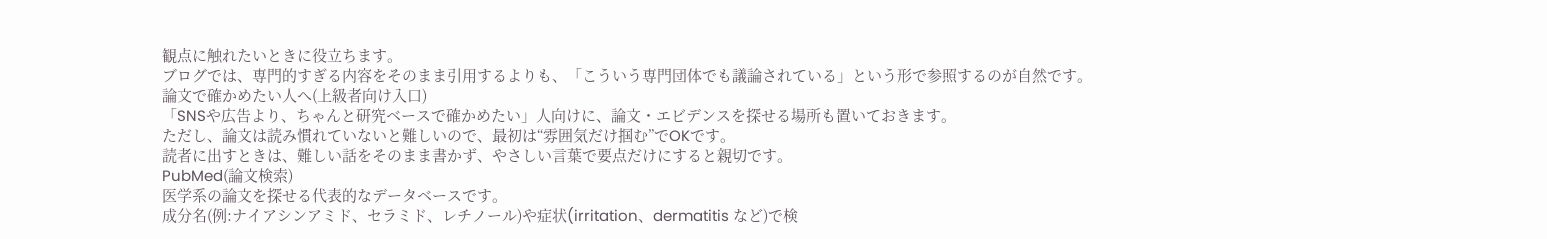観点に触れたいときに役立ちます。
ブログでは、専門的すぎる内容をそのまま引用するよりも、「こういう専門団体でも議論されている」という形で参照するのが自然です。
論文で確かめたい人へ(上級者向け入口)
「SNSや広告より、ちゃんと研究ベースで確かめたい」人向けに、論文・エビデンスを探せる場所も置いておきます。
ただし、論文は読み慣れていないと難しいので、最初は“雰囲気だけ掴む”でOKです。
読者に出すときは、難しい話をそのまま書かず、やさしい言葉で要点だけにすると親切です。
PubMed(論文検索)
医学系の論文を探せる代表的なデータベースです。
成分名(例:ナイアシンアミド、セラミド、レチノール)や症状(irritation、dermatitis など)で検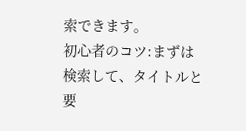索できます。
初心者のコツ:まずは検索して、タイトルと要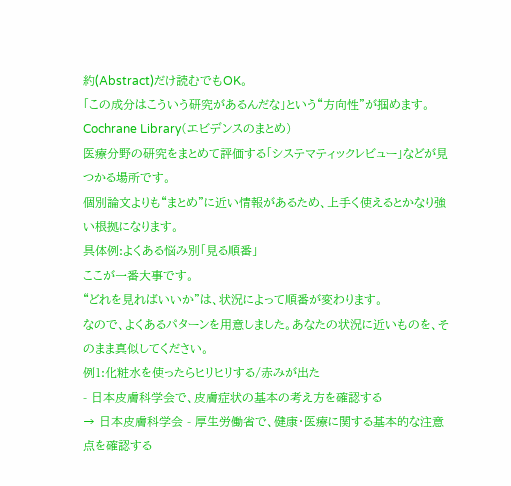約(Abstract)だけ読むでもOK。
「この成分はこういう研究があるんだな」という“方向性”が掴めます。
Cochrane Library(エビデンスのまとめ)
医療分野の研究をまとめて評価する「システマティックレビュー」などが見つかる場所です。
個別論文よりも“まとめ”に近い情報があるため、上手く使えるとかなり強い根拠になります。
具体例:よくある悩み別「見る順番」
ここが一番大事です。
“どれを見ればいいか”は、状況によって順番が変わります。
なので、よくあるパターンを用意しました。あなたの状況に近いものを、そのまま真似してください。
例1:化粧水を使ったらヒリヒリする/赤みが出た
- 日本皮膚科学会で、皮膚症状の基本の考え方を確認する
→ 日本皮膚科学会 - 厚生労働省で、健康・医療に関する基本的な注意点を確認する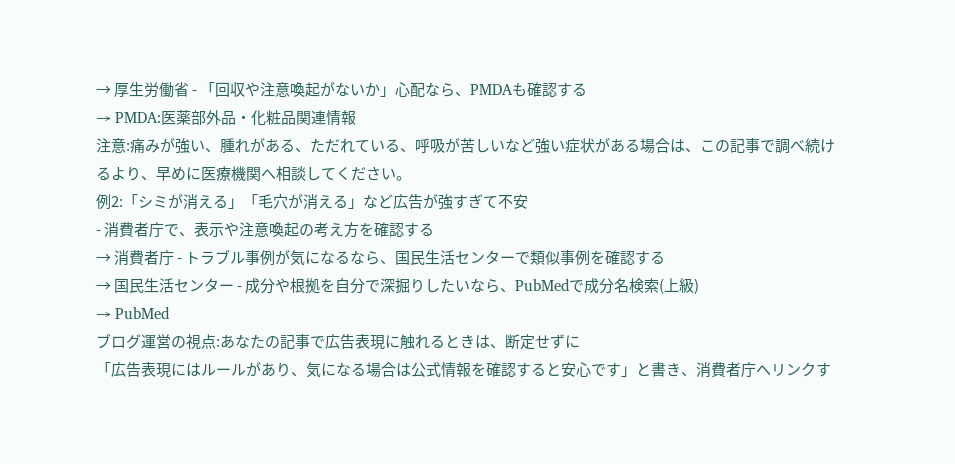→ 厚生労働省 - 「回収や注意喚起がないか」心配なら、PMDAも確認する
→ PMDA:医薬部外品・化粧品関連情報
注意:痛みが強い、腫れがある、ただれている、呼吸が苦しいなど強い症状がある場合は、この記事で調べ続けるより、早めに医療機関へ相談してください。
例2:「シミが消える」「毛穴が消える」など広告が強すぎて不安
- 消費者庁で、表示や注意喚起の考え方を確認する
→ 消費者庁 - トラブル事例が気になるなら、国民生活センターで類似事例を確認する
→ 国民生活センター - 成分や根拠を自分で深掘りしたいなら、PubMedで成分名検索(上級)
→ PubMed
ブログ運営の視点:あなたの記事で広告表現に触れるときは、断定せずに
「広告表現にはルールがあり、気になる場合は公式情報を確認すると安心です」と書き、消費者庁へリンクす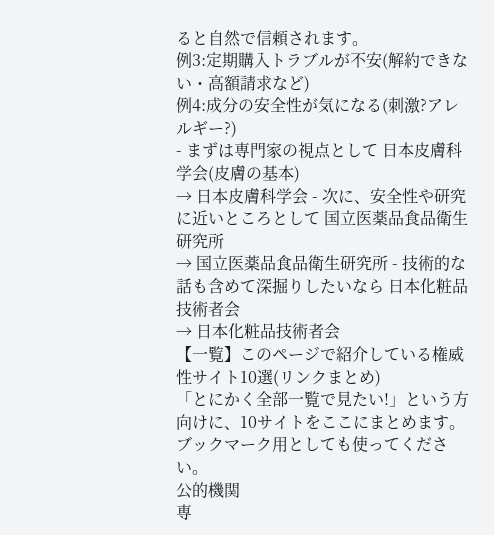ると自然で信頼されます。
例3:定期購入トラブルが不安(解約できない・高額請求など)
例4:成分の安全性が気になる(刺激?アレルギー?)
- まずは専門家の視点として 日本皮膚科学会(皮膚の基本)
→ 日本皮膚科学会 - 次に、安全性や研究に近いところとして 国立医薬品食品衛生研究所
→ 国立医薬品食品衛生研究所 - 技術的な話も含めて深掘りしたいなら 日本化粧品技術者会
→ 日本化粧品技術者会
【一覧】このページで紹介している権威性サイト10選(リンクまとめ)
「とにかく全部一覧で見たい!」という方向けに、10サイトをここにまとめます。
ブックマーク用としても使ってください。
公的機関
専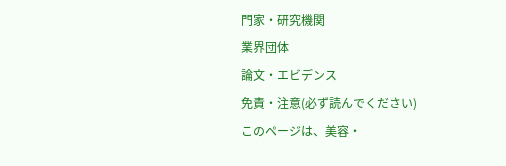門家・研究機関
業界団体
論文・エビデンス
免責・注意(必ず読んでください)
このページは、美容・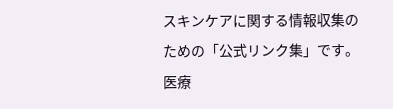スキンケアに関する情報収集のための「公式リンク集」です。
医療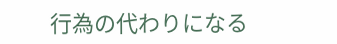行為の代わりになる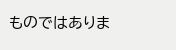ものではありま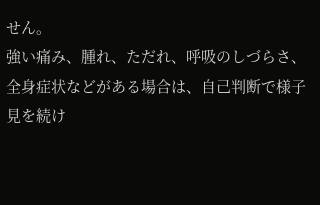せん。
強い痛み、腫れ、ただれ、呼吸のしづらさ、全身症状などがある場合は、自己判断で様子見を続け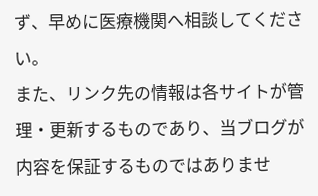ず、早めに医療機関へ相談してください。
また、リンク先の情報は各サイトが管理・更新するものであり、当ブログが内容を保証するものではありませ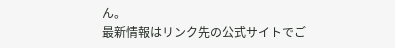ん。
最新情報はリンク先の公式サイトでご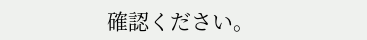確認ください。